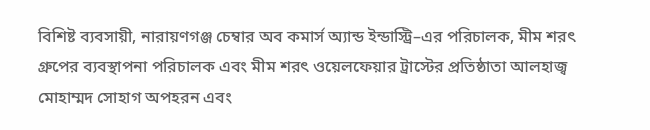বিশিষ্ট ব্যবসায়ী, নারায়ণগঞ্জ চেম্বার অব কমার্স অ্যান্ড ইন্ডাস্ট্রি–এর পরিচালক, মীম শরৎ গ্রুপের ব্যবস্থাপনা পরিচালক এবং মীম শরৎ ওয়েলফেয়ার ট্রাস্টের প্রতিষ্ঠাতা আলহাজ্ব মোহাম্মদ সোহাগ অপহরন এবং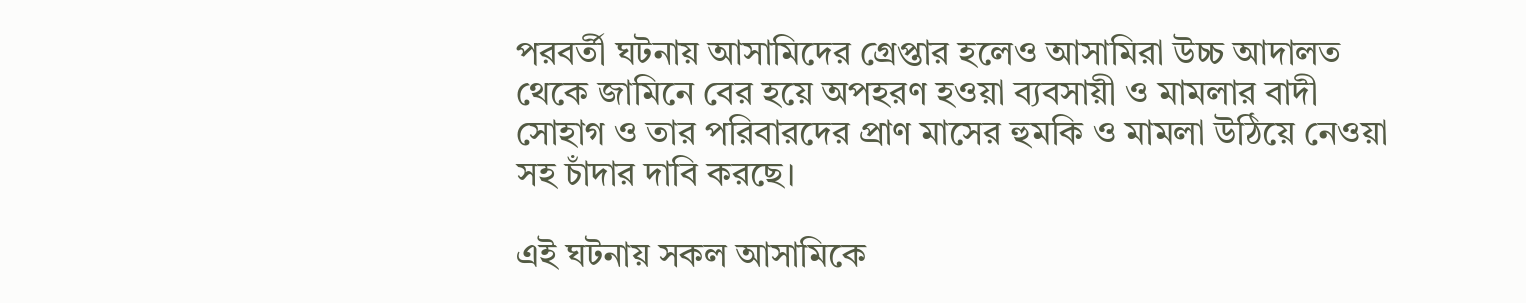পরবর্তী ঘটনায় আসামিদের গ্রেপ্তার হলেও আসামিরা উচ্চ আদালত থেকে জামিনে বের হয়ে অপহরণ হওয়া ব্যবসায়ী ও মামলার বাদী সোহাগ ও তার পরিবারদের প্রাণ মাসের হুমকি ও মামলা উঠিয়ে নেওয়া সহ চাঁদার দাবি করছে।

এই ঘটনায় সকল আসামিকে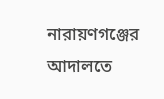নারায়ণগঞ্জের আদালতে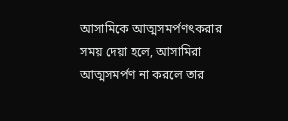আসামিকে আত্মসমর্পণৎকরার সময় দেয়া হলে, আসামিরা আত্মসমর্পণ না করলে তার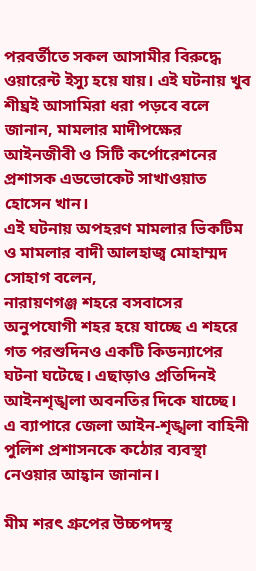পরবর্তীতে সকল আসামীর বিরুদ্ধে ওয়ারেন্ট ইস্যু হয়ে যায়। এই ঘটনায় খুব শীঘ্রই আসামিরা ধরা পড়বে বলে জানান, মামলার মাদীপক্ষের আইনজীবী ও সিটি কর্পোরেশনের প্রশাসক এডভোকেট সাখাওয়াত হোসেন খান।
এই ঘটনায় অপহরণ মামলার ভিকটিম ও মামলার বাদী আলহাজ্ব মোহাম্মদ সোহাগ বলেন,
নারায়ণগঞ্জ শহরে বসবাসের অনুপযোগী শহর হয়ে যাচ্ছে এ শহরে গত পরশুদিনও একটি কিডন্যাপের ঘটনা ঘটেছে। এছাড়াও প্রতিদিনই আইনশৃঙ্খলা অবনতির দিকে যাচ্ছে। এ ব্যাপারে জেলা আইন-শৃঙ্খলা বাহিনী পুলিশ প্রশাসনকে কঠোর ব্যবস্থা নেওয়ার আহ্বান জানান।

মীম শরৎ গ্রুপের উচ্চপদস্থ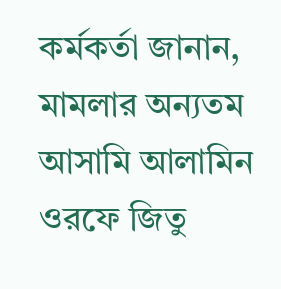কর্মকর্তা জানান, মামলার অন্যতম আসামি আলামিন ওরফে জিতু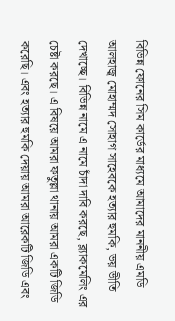বিভিন্ন ফোনের সিম কার্ডের মাধ্যমে আমাদের মাননীয় এমডি আলহাজ্ব মোহাম্মদ সোহাগ সাহেবকে হত্যার হুমকি, ভয় ভীতি দেখাচ্ছে। বিভিন্ন নামে এ নামে চাঁদা দাবি করছে, ব্ল্যাকমেলিং এর চেষ্টা করছে। এ বিষয়ে আমরা ফতুল্লা থানায় আমরা একটি জিডি করেছি। এবং হত্যার হুমকি দেয়ায় আমরা আরেকটি জিডি এবং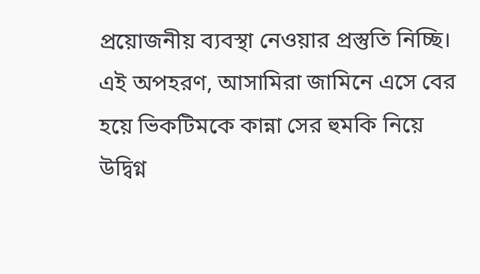প্রয়োজনীয় ব্যবস্থা নেওয়ার প্রস্তুতি নিচ্ছি।
এই অপহরণ, আসামিরা জামিনে এসে বের হয়ে ভিকটিমকে কান্না সের হুমকি নিয়ে উদ্বিগ্ন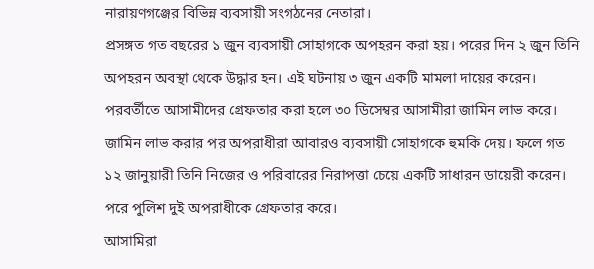নারায়ণগঞ্জের বিভিন্ন ব্যবসায়ী সংগঠনের নেতারা।
প্রসঙ্গত গত বছরের ১ জুন ব্যবসায়ী সোহাগকে অপহরন করা হয়। পরের দিন ২ জুন তিনি অপহরন অবস্থা থেকে উদ্ধার হন। এই ঘটনায় ৩ জুন একটি মামলা দায়ের করেন। পরবর্তীতে আসামীদের গ্রেফতার করা হলে ৩০ ডিসেম্বর আসামীরা জামিন লাভ করে। জামিন লাভ করার পর অপরাধীরা আবারও ব্যবসায়ী সোহাগকে হুমকি দেয়। ফলে গত ১২ জানুয়ারী তিনি নিজের ও পরিবারের নিরাপত্তা চেয়ে একটি সাধারন ডায়েরী করেন। পরে পুলিশ দুই অপরাধীকে গ্রেফতার করে।
আসামিরা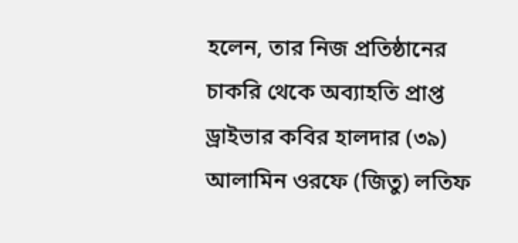হলেন, তার নিজ প্রতিষ্ঠানের চাকরি থেকে অব্যাহতি প্রাপ্ত ড্রাইভার কবির হালদার (৩৯) আলামিন ওরফে (জিতু) লতিফ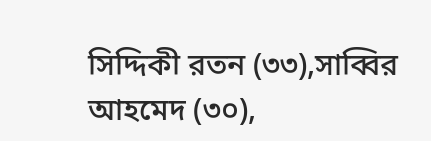সিদ্দিকী রতন (৩৩),সাব্বির আহমেদ (৩০),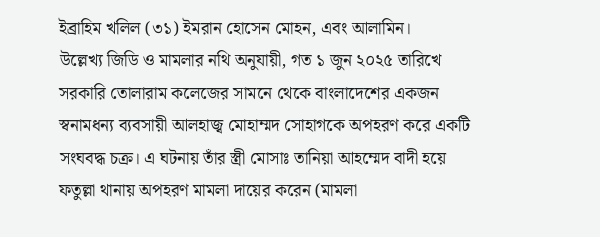ইব্রাহিম খলিল (৩১) ইমরান হোসেন মোহন, এবং আলামিন।
উল্লেখ্য জিডি ও মামলার নথি অনুযায়ী, গত ১ জুন ২০২৫ তারিখে সরকারি তোলারাম কলেজের সামনে থেকে বাংলাদেশের একজন স্বনামধন্য ব্যবসায়ী আলহাজ্ব মোহাম্মদ সোহাগকে অপহরণ করে একটি সংঘবদ্ধ চক্র। এ ঘটনায় তাঁর স্ত্রী মোসাঃ তানিয়া আহম্মেদ বাদী হয়ে ফতুল্লা থানায় অপহরণ মামলা দায়ের করেন (মামলা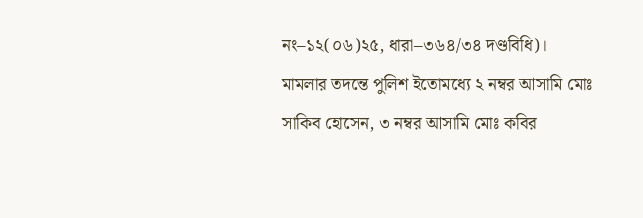নং–১২(০৬)২৫, ধারা–৩৬৪/৩৪ দণ্ডবিধি)।
মামলার তদন্তে পুলিশ ইতোমধ্যে ২ নম্বর আসামি মোঃ সাকিব হোসেন, ৩ নম্বর আসামি মোঃ কবির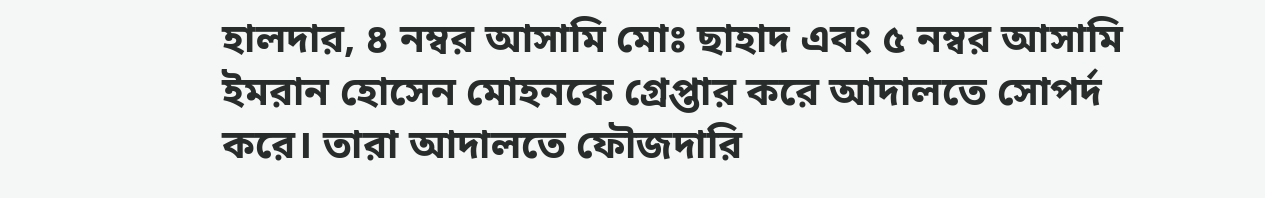হালদার, ৪ নম্বর আসামি মোঃ ছাহাদ এবং ৫ নম্বর আসামি ইমরান হোসেন মোহনকে গ্রেপ্তার করে আদালতে সোপর্দ করে। তারা আদালতে ফৌজদারি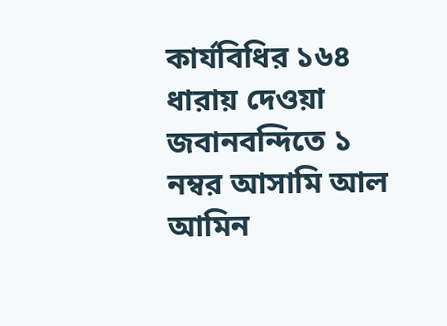কার্যবিধির ১৬৪ ধারায় দেওয়া জবানবন্দিতে ১ নম্বর আসামি আল আমিন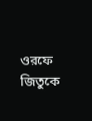ওরফে জিতুকে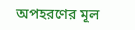অপহরণের মূল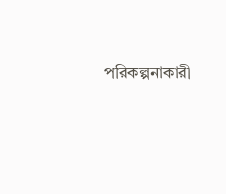পরিকল্পনাকারী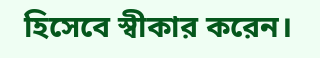হিসেবে স্বীকার করেন।